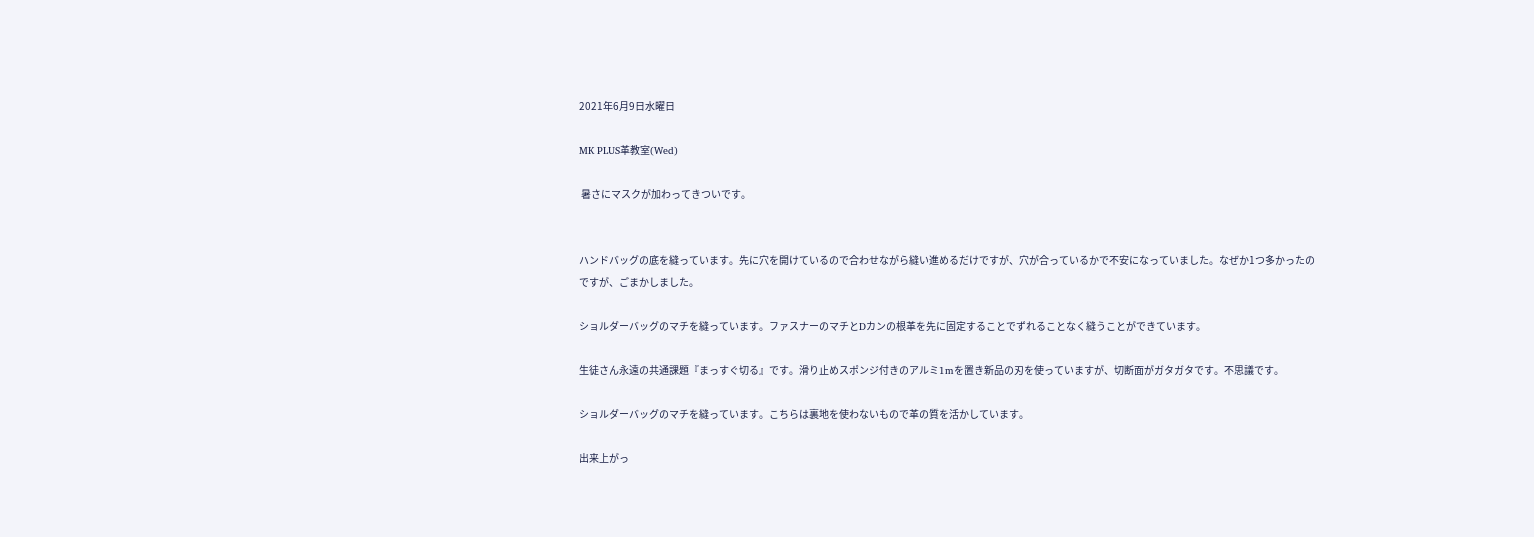2021年6月9日水曜日

MK PLUS革教室(Wed)

 暑さにマスクが加わってきついです。


ハンドバッグの底を縫っています。先に穴を開けているので合わせながら縫い進めるだけですが、穴が合っているかで不安になっていました。なぜか1つ多かったのですが、ごまかしました。

ショルダーバッグのマチを縫っています。ファスナーのマチとDカンの根革を先に固定することでずれることなく縫うことができています。

生徒さん永遠の共通課題『まっすぐ切る』です。滑り止めスポンジ付きのアルミ1mを置き新品の刃を使っていますが、切断面がガタガタです。不思議です。

ショルダーバッグのマチを縫っています。こちらは裏地を使わないもので革の質を活かしています。

出来上がっ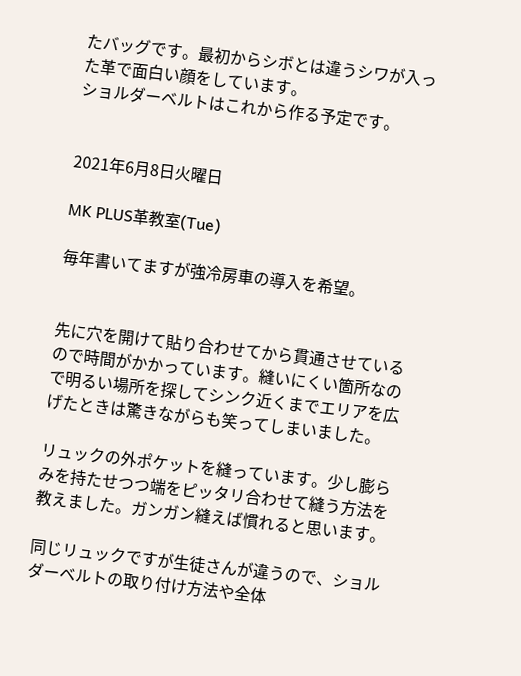たバッグです。最初からシボとは違うシワが入った革で面白い顔をしています。
ショルダーベルトはこれから作る予定です。


2021年6月8日火曜日

MK PLUS革教室(Tue)

毎年書いてますが強冷房車の導入を希望。


先に穴を開けて貼り合わせてから貫通させているので時間がかかっています。縫いにくい箇所なので明るい場所を探してシンク近くまでエリアを広げたときは驚きながらも笑ってしまいました。

リュックの外ポケットを縫っています。少し膨らみを持たせつつ端をピッタリ合わせて縫う方法を教えました。ガンガン縫えば慣れると思います。

同じリュックですが生徒さんが違うので、ショルダーベルトの取り付け方法や全体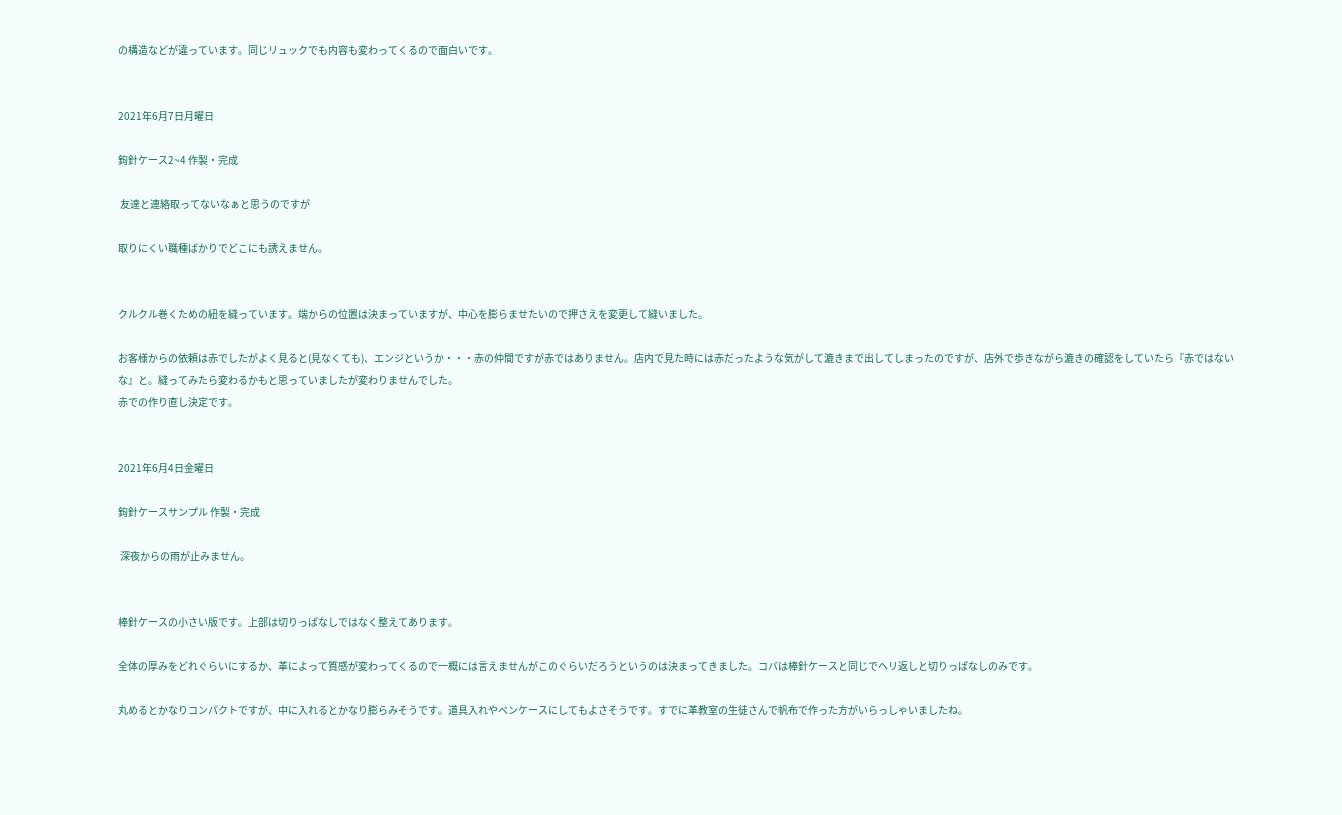の構造などが違っています。同じリュックでも内容も変わってくるので面白いです。


2021年6月7日月曜日

鉤針ケース2~4 作製・完成

 友達と連絡取ってないなぁと思うのですが

取りにくい職種ばかりでどこにも誘えません。


クルクル巻くための紐を縫っています。端からの位置は決まっていますが、中心を膨らませたいので押さえを変更して縫いました。

お客様からの依頼は赤でしたがよく見ると(見なくても)、エンジというか・・・赤の仲間ですが赤ではありません。店内で見た時には赤だったような気がして漉きまで出してしまったのですが、店外で歩きながら漉きの確認をしていたら『赤ではないな』と。縫ってみたら変わるかもと思っていましたが変わりませんでした。
赤での作り直し決定です。


2021年6月4日金曜日

鉤針ケースサンプル 作製・完成

 深夜からの雨が止みません。


棒針ケースの小さい版です。上部は切りっぱなしではなく整えてあります。

全体の厚みをどれぐらいにするか、革によって質感が変わってくるので一概には言えませんがこのぐらいだろうというのは決まってきました。コバは棒針ケースと同じでヘリ返しと切りっぱなしのみです。

丸めるとかなりコンパクトですが、中に入れるとかなり膨らみそうです。道具入れやペンケースにしてもよさそうです。すでに革教室の生徒さんで帆布で作った方がいらっしゃいましたね。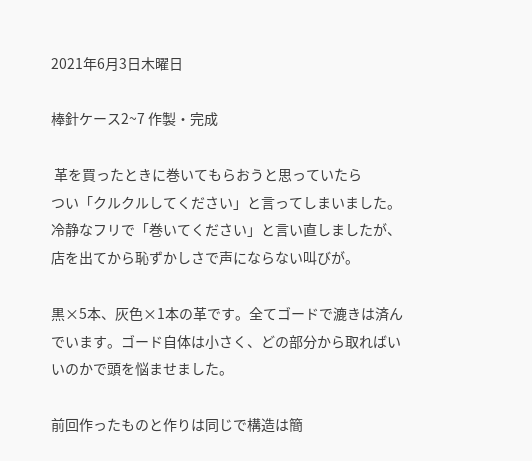2021年6月3日木曜日

棒針ケース2~7 作製・完成

 革を買ったときに巻いてもらおうと思っていたら
つい「クルクルしてください」と言ってしまいました。
冷静なフリで「巻いてください」と言い直しましたが、
店を出てから恥ずかしさで声にならない叫びが。

黒×5本、灰色×1本の革です。全てゴードで漉きは済んでいます。ゴード自体は小さく、どの部分から取ればいいのかで頭を悩ませました。

前回作ったものと作りは同じで構造は簡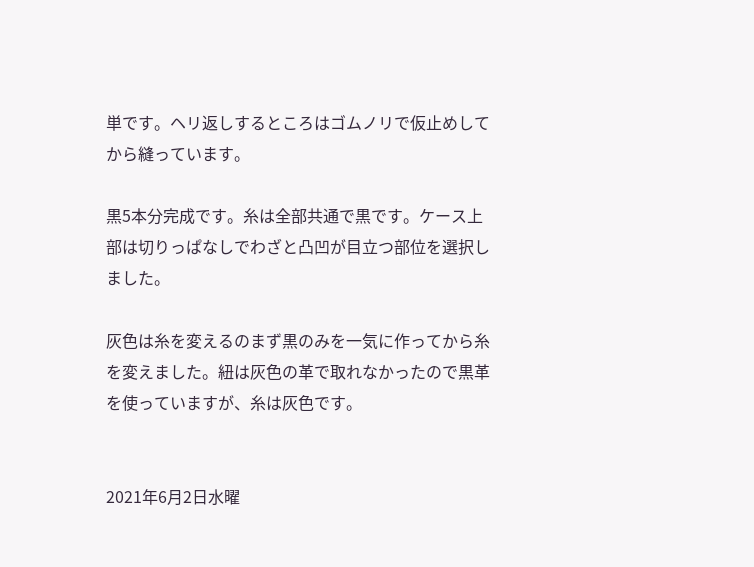単です。ヘリ返しするところはゴムノリで仮止めしてから縫っています。

黒5本分完成です。糸は全部共通で黒です。ケース上部は切りっぱなしでわざと凸凹が目立つ部位を選択しました。

灰色は糸を変えるのまず黒のみを一気に作ってから糸を変えました。紐は灰色の革で取れなかったので黒革を使っていますが、糸は灰色です。


2021年6月2日水曜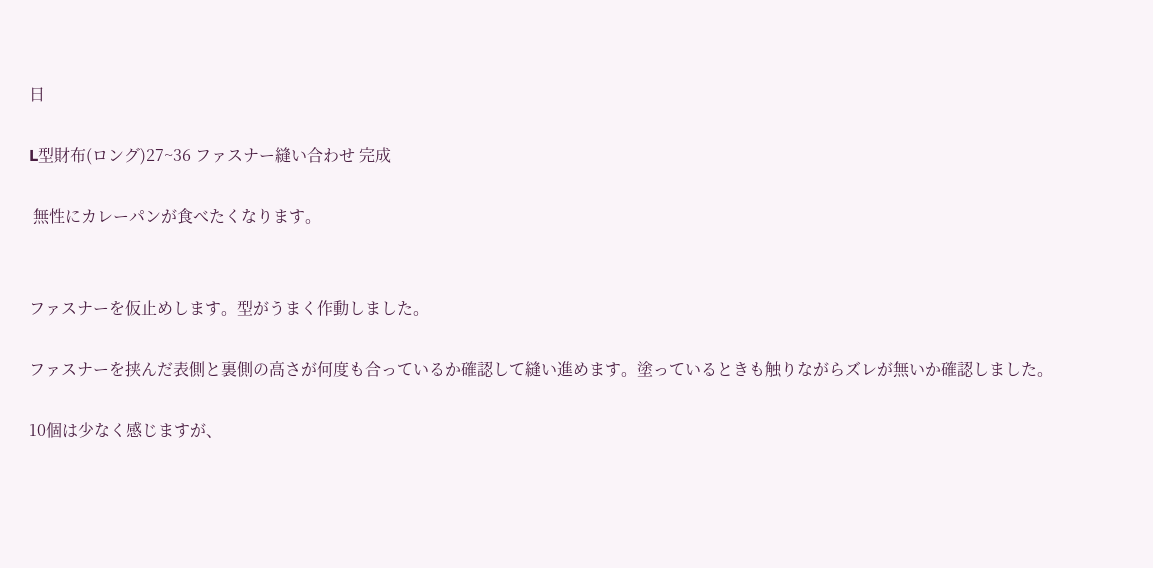日

L型財布(ロング)27~36 ファスナー縫い合わせ 完成

 無性にカレーパンが食べたくなります。


ファスナーを仮止めします。型がうまく作動しました。

ファスナーを挟んだ表側と裏側の高さが何度も合っているか確認して縫い進めます。塗っているときも触りながらズレが無いか確認しました。

10個は少なく感じますが、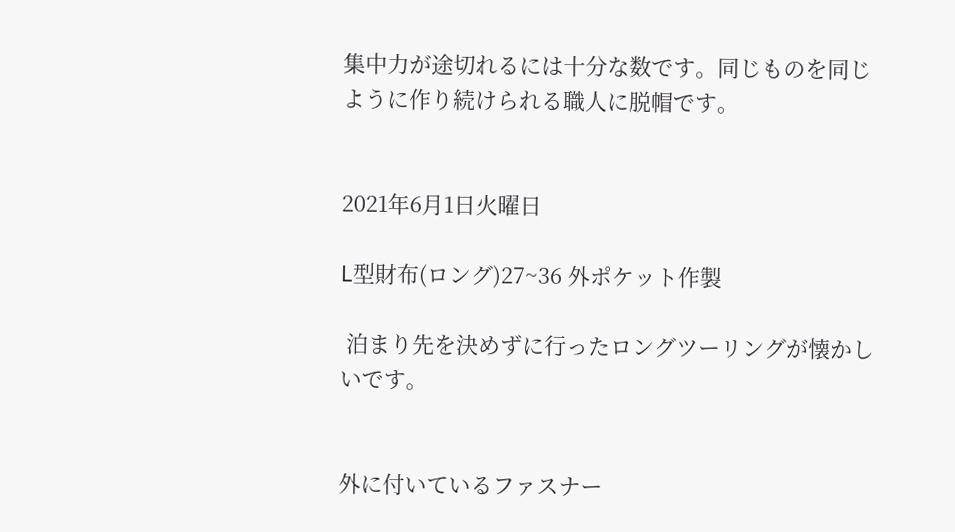集中力が途切れるには十分な数です。同じものを同じように作り続けられる職人に脱帽です。


2021年6月1日火曜日

L型財布(ロング)27~36 外ポケット作製

 泊まり先を決めずに行ったロングツーリングが懐かしいです。


外に付いているファスナー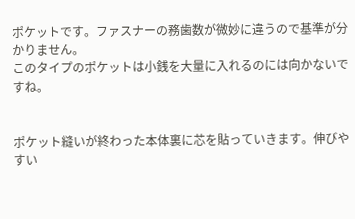ポケットです。ファスナーの務歯数が微妙に違うので基準が分かりません。
このタイプのポケットは小銭を大量に入れるのには向かないですね。


ポケット縫いが終わった本体裏に芯を貼っていきます。伸びやすい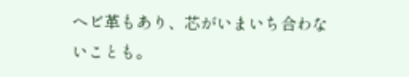ヘビ革もあり、芯がいまいち合わないことも。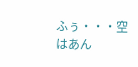ふぅ・・・空はあん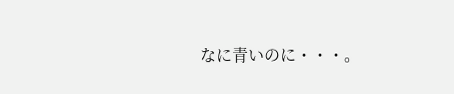なに青いのに・・・。